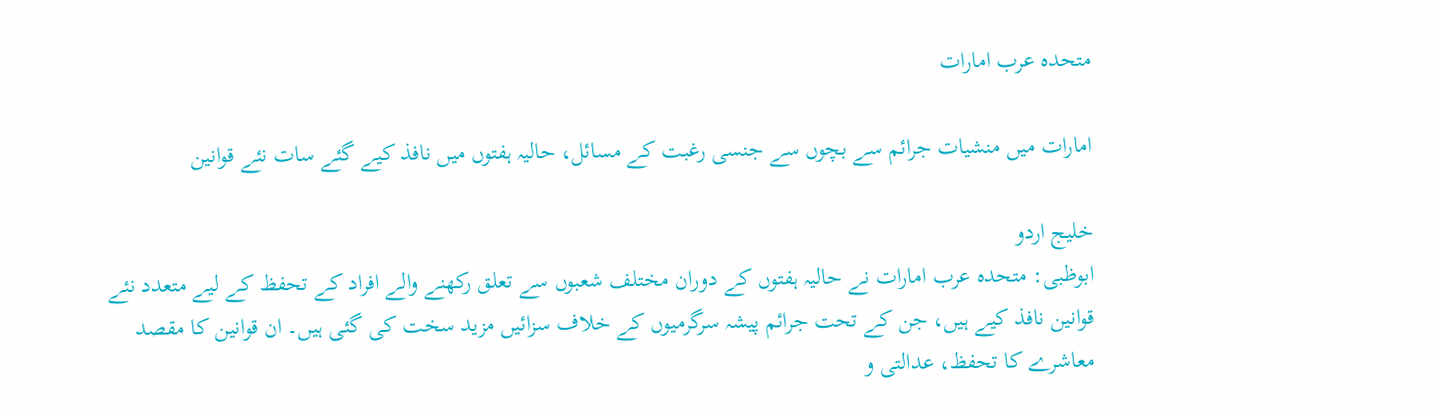متحدہ عرب امارات

امارات میں منشیات جرائم سے بچوں سے جنسی رغبت کے مسائل، حالیہ ہفتوں میں نافذ کیے گئے سات نئے قوانین

خلیج اردو
ابوظبی: متحدہ عرب امارات نے حالیہ ہفتوں کے دوران مختلف شعبوں سے تعلق رکھنے والے افراد کے تحفظ کے لیے متعدد نئے قوانین نافذ کیے ہیں، جن کے تحت جرائم پیشہ سرگرمیوں کے خلاف سزائیں مزید سخت کی گئی ہیں۔ ان قوانین کا مقصد معاشرے کا تحفظ، عدالتی و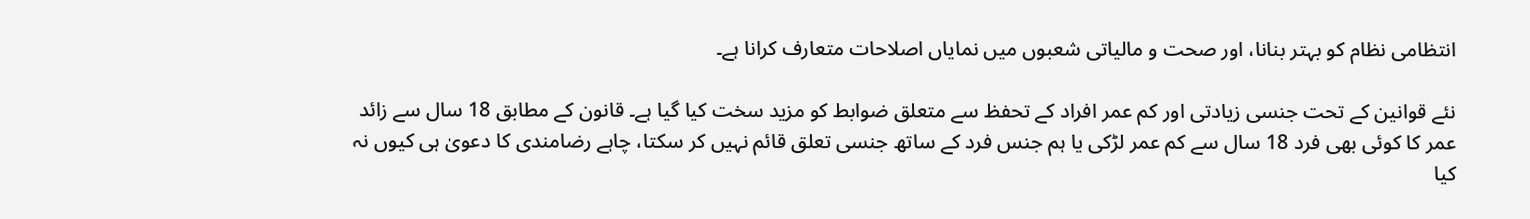انتظامی نظام کو بہتر بنانا، اور صحت و مالیاتی شعبوں میں نمایاں اصلاحات متعارف کرانا ہے۔

نئے قوانین کے تحت جنسی زیادتی اور کم عمر افراد کے تحفظ سے متعلق ضوابط کو مزید سخت کیا گیا ہے۔ قانون کے مطابق 18 سال سے زائد عمر کا کوئی بھی فرد 18 سال سے کم عمر لڑکی یا ہم جنس فرد کے ساتھ جنسی تعلق قائم نہیں کر سکتا، چاہے رضامندی کا دعویٰ ہی کیوں نہ کیا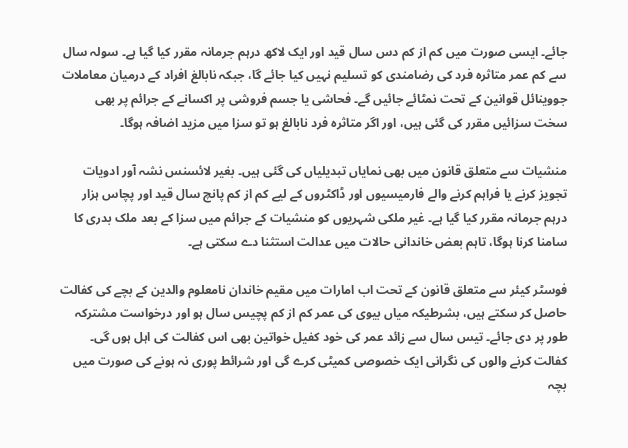جائے۔ ایسی صورت میں کم از کم دس سال قید اور ایک لاکھ درہم جرمانہ مقرر کیا گیا ہے۔ سولہ سال سے کم عمر متاثرہ فرد کی رضامندی کو تسلیم نہیں کیا جائے گا، جبکہ نابالغ افراد کے درمیان معاملات جووینائل قوانین کے تحت نمٹائے جائیں گے۔ فحاشی یا جسم فروشی پر اکسانے کے جرائم پر بھی سخت سزائیں مقرر کی گئی ہیں، اور اگر متاثرہ فرد نابالغ ہو تو سزا میں مزید اضافہ ہوگا۔

منشیات سے متعلق قانون میں بھی نمایاں تبدیلیاں کی گئی ہیں۔ بغیر لائسنس نشہ آور ادویات تجویز کرنے یا فراہم کرنے والے فارمیسیوں اور ڈاکٹروں کے لیے کم از کم پانچ سال قید اور پچاس ہزار درہم جرمانہ مقرر کیا گیا ہے۔ غیر ملکی شہریوں کو منشیات کے جرائم میں سزا کے بعد ملک بدری کا سامنا کرنا ہوگا، تاہم بعض خاندانی حالات میں عدالت استثنا دے سکتی ہے۔

فوسٹر کیئر سے متعلق قانون کے تحت اب امارات میں مقیم خاندان نامعلوم والدین کے بچے کی کفالت حاصل کر سکتے ہیں، بشرطیکہ میاں بیوی کی عمر کم از کم پچیس سال ہو اور درخواست مشترکہ طور پر دی جائے۔ تیس سال سے زائد عمر کی خود کفیل خواتین بھی اس کفالت کی اہل ہوں گی۔ کفالت کرنے والوں کی نگرانی ایک خصوصی کمیٹی کرے گی اور شرائط پوری نہ ہونے کی صورت میں بچہ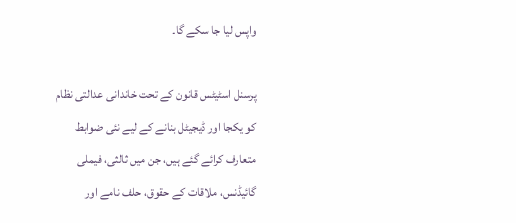واپس لیا جا سکے گا۔

پرسنل اسٹیٹس قانون کے تحت خاندانی عدالتی نظام کو یکجا اور ڈیجیٹل بنانے کے لیے نئی ضوابط متعارف کرائے گئے ہیں، جن میں ثالثی، فیملی گائیڈنس، ملاقات کے حقوق، حلف نامے اور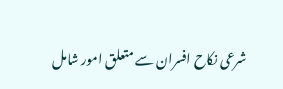شرعی نکاح افسران سے متعلق امور شامل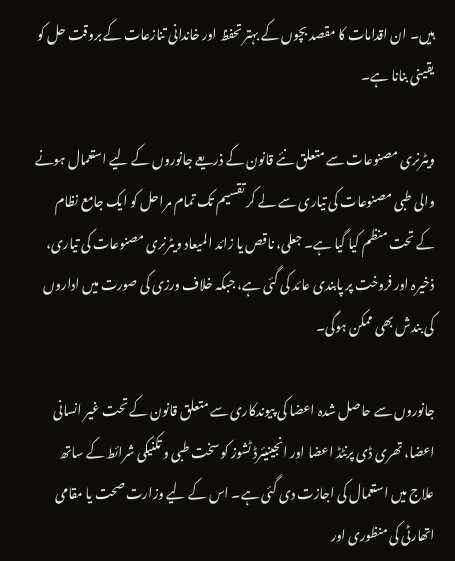ہیں۔ ان اقدامات کا مقصد بچوں کے بہتر تحفظ اور خاندانی تنازعات کے بروقت حل کو یقینی بنانا ہے۔

ویٹرنری مصنوعات سے متعلق نئے قانون کے ذریعے جانوروں کے لیے استعمال ہونے والی طبی مصنوعات کی تیاری سے لے کر تقسیم تک تمام مراحل کو ایک جامع نظام کے تحت منظم کیا گیا ہے۔ جعلی، ناقص یا زائد المیعاد ویٹرنری مصنوعات کی تیاری، ذخیرہ اور فروخت پر پابندی عائد کی گئی ہے، جبکہ خلاف ورزی کی صورت میں اداروں کی بندش بھی ممکن ہوگی۔

جانوروں سے حاصل شدہ اعضا کی پیوندکاری سے متعلق قانون کے تحت غیر انسانی اعضا، تھری ڈی پرنٹڈ اعضا اور انجینیئرڈ ٹشوز کو سخت طبی و تکنیکی شرائط کے ساتھ علاج میں استعمال کی اجازت دی گئی ہے۔ اس کے لیے وزارت صحت یا مقامی اتھارٹی کی منظوری اور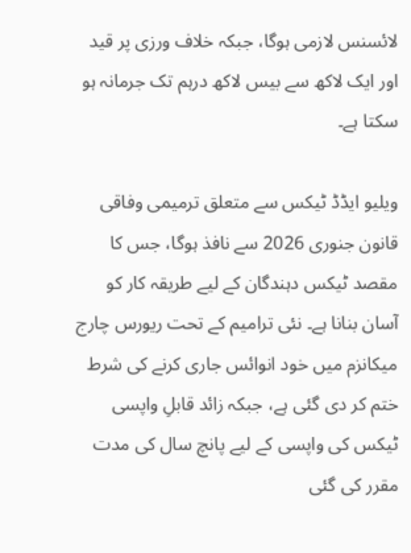لائسنس لازمی ہوگا، جبکہ خلاف ورزی پر قید اور ایک لاکھ سے بیس لاکھ درہم تک جرمانہ ہو سکتا ہے۔

ویلیو ایڈڈ ٹیکس سے متعلق ترمیمی وفاقی قانون جنوری 2026 سے نافذ ہوگا، جس کا مقصد ٹیکس دہندگان کے لیے طریقہ کار کو آسان بنانا ہے۔ نئی ترامیم کے تحت ریورس چارج میکانزم میں خود انوائس جاری کرنے کی شرط ختم کر دی گئی ہے، جبکہ زائد قابلِ واپسی ٹیکس کی واپسی کے لیے پانچ سال کی مدت مقرر کی گئی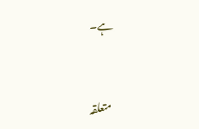ہے۔



متعلقہ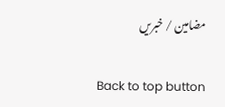مضامین / خبریں

Back to top button